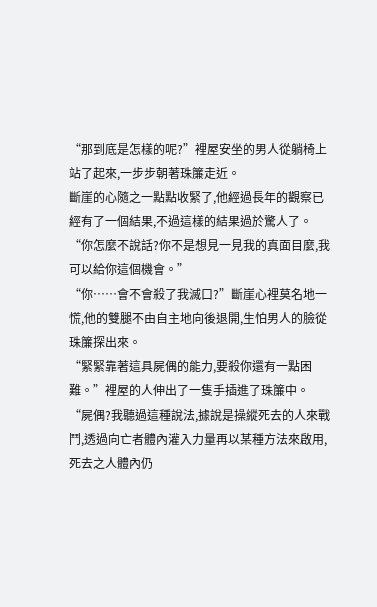“那到底是怎樣的呢?”裡屋安坐的男人從躺椅上站了起來,一步步朝著珠簾走近。
斷崖的心隨之一點點收緊了,他經過長年的觀察已經有了一個結果,不過這樣的結果過於驚人了。
“你怎麼不說話?你不是想見一見我的真面目麼,我可以給你這個機會。”
“你……會不會殺了我滅口?”斷崖心裡莫名地一慌,他的雙腿不由自主地向後退開,生怕男人的臉從珠簾探出來。
“緊緊靠著這具屍偶的能力,要殺你還有一點困難。”裡屋的人伸出了一隻手插進了珠簾中。
“屍偶?我聽過這種說法,據說是操縱死去的人來戰鬥,透過向亡者體內灌入力量再以某種方法來啟用,死去之人體內仍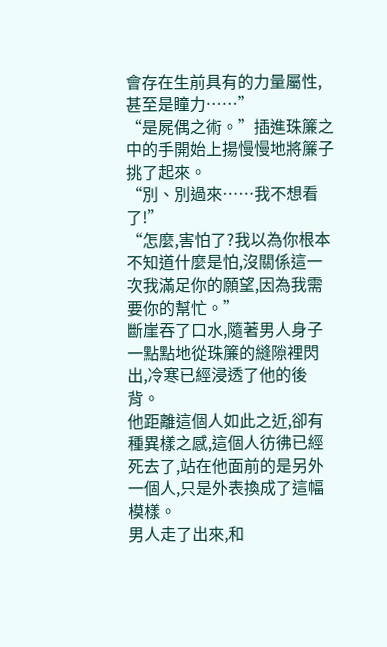會存在生前具有的力量屬性,甚至是瞳力……”
“是屍偶之術。”插進珠簾之中的手開始上揚慢慢地將簾子挑了起來。
“別、別過來……我不想看了!”
“怎麼,害怕了?我以為你根本不知道什麼是怕,沒關係這一次我滿足你的願望,因為我需要你的幫忙。”
斷崖吞了口水,隨著男人身子一點點地從珠簾的縫隙裡閃出,冷寒已經浸透了他的後背。
他距離這個人如此之近,卻有種異樣之感,這個人彷彿已經死去了,站在他面前的是另外一個人,只是外表換成了這幅模樣。
男人走了出來,和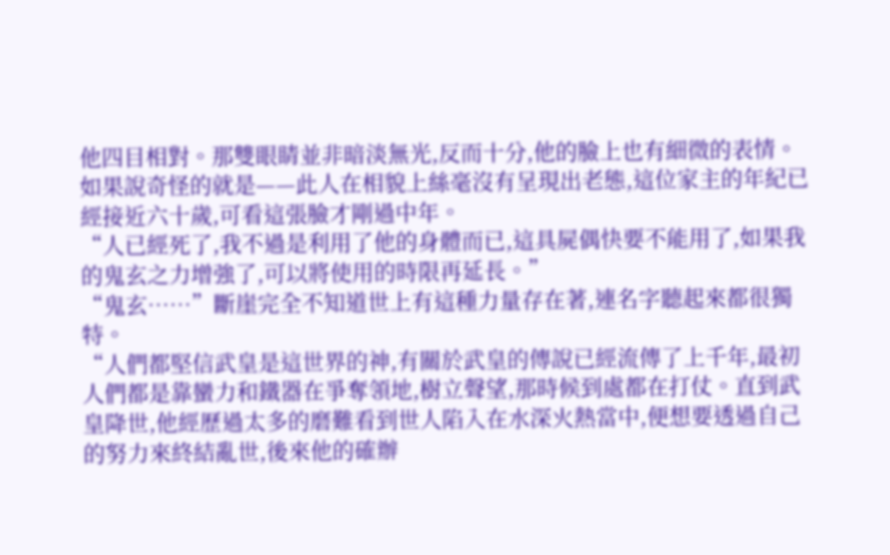他四目相對。那雙眼睛並非暗淡無光,反而十分,他的臉上也有細微的表情。
如果說奇怪的就是——此人在相貌上絲毫沒有呈現出老態,這位家主的年紀已經接近六十歲,可看這張臉才剛過中年。
“人已經死了,我不過是利用了他的身體而已,這具屍偶快要不能用了,如果我的鬼玄之力增強了,可以將使用的時限再延長。”
“鬼玄……”斷崖完全不知道世上有這種力量存在著,連名字聽起來都很獨特。
“人們都堅信武皇是這世界的神,有關於武皇的傳說已經流傳了上千年,最初人們都是靠蠻力和鐵器在爭奪領地,樹立聲望,那時候到處都在打仗。直到武皇降世,他經歷過太多的磨難看到世人陷入在水深火熱當中,便想要透過自己的努力來終結亂世,後來他的確辦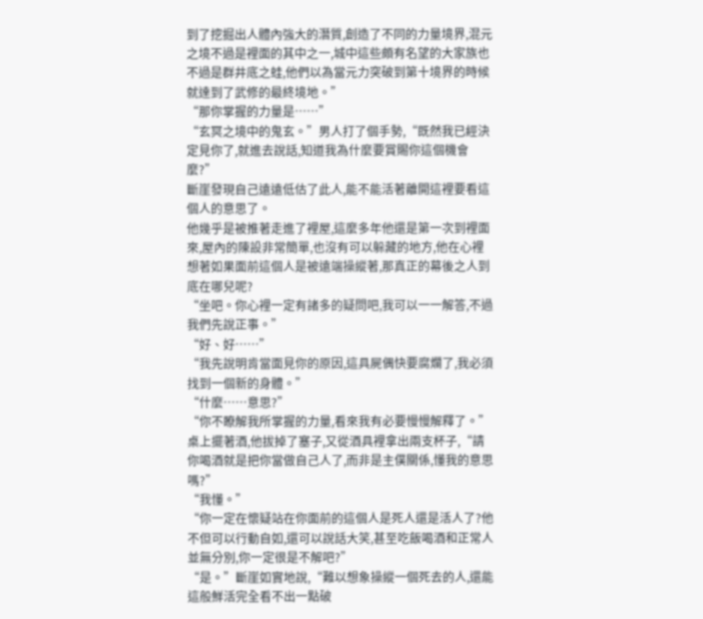到了挖掘出人體內強大的潛質,創造了不同的力量境界,混元之境不過是裡面的其中之一,城中這些頗有名望的大家族也不過是群井底之蛙,他們以為當元力突破到第十境界的時候就達到了武修的最終境地。”
“那你掌握的力量是……”
“玄冥之境中的鬼玄。”男人打了個手勢,“既然我已經決定見你了,就進去說話,知道我為什麼要賞賜你這個機會麼?”
斷崖發現自己遠遠低估了此人,能不能活著離開這裡要看這個人的意思了。
他幾乎是被推著走進了裡屋,這麼多年他還是第一次到裡面來,屋內的陳設非常簡單,也沒有可以躲藏的地方,他在心裡想著如果面前這個人是被遠端操縱著,那真正的幕後之人到底在哪兒呢?
“坐吧。你心裡一定有諸多的疑問吧,我可以一一解答,不過我們先說正事。”
“好、好……”
“我先說明肯當面見你的原因,這具屍偶快要腐爛了,我必須找到一個新的身體。”
“什麼……意思?”
“你不瞭解我所掌握的力量,看來我有必要慢慢解釋了。”桌上擺著酒,他拔掉了塞子,又從酒具裡拿出兩支杯子,“請你喝酒就是把你當做自己人了,而非是主僕關係,懂我的意思嗎?”
“我懂。”
“你一定在懷疑站在你面前的這個人是死人還是活人了?他不但可以行動自如,還可以說話大笑,甚至吃飯喝酒和正常人並無分別,你一定很是不解吧?”
“是。”斷崖如實地說,“難以想象操縱一個死去的人,還能這般鮮活完全看不出一點破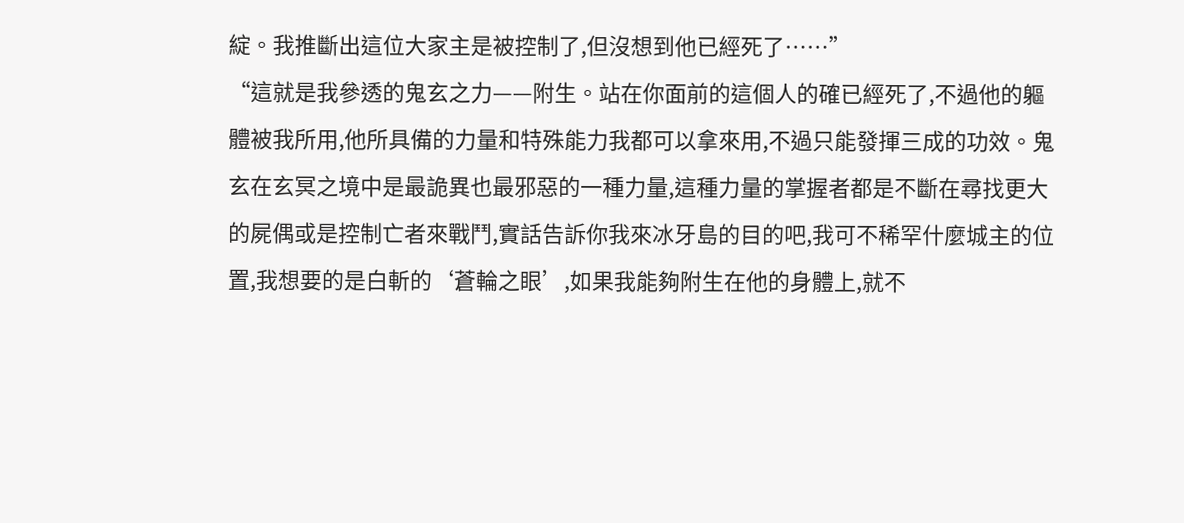綻。我推斷出這位大家主是被控制了,但沒想到他已經死了……”
“這就是我參透的鬼玄之力——附生。站在你面前的這個人的確已經死了,不過他的軀體被我所用,他所具備的力量和特殊能力我都可以拿來用,不過只能發揮三成的功效。鬼玄在玄冥之境中是最詭異也最邪惡的一種力量,這種力量的掌握者都是不斷在尋找更大的屍偶或是控制亡者來戰鬥,實話告訴你我來冰牙島的目的吧,我可不稀罕什麼城主的位置,我想要的是白斬的‘蒼輪之眼’,如果我能夠附生在他的身體上,就不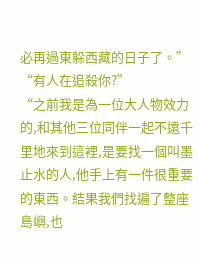必再過東躲西藏的日子了。”
“有人在追殺你?”
“之前我是為一位大人物效力的,和其他三位同伴一起不遠千里地來到這裡,是要找一個叫墨止水的人,他手上有一件很重要的東西。結果我們找遍了整座島嶼,也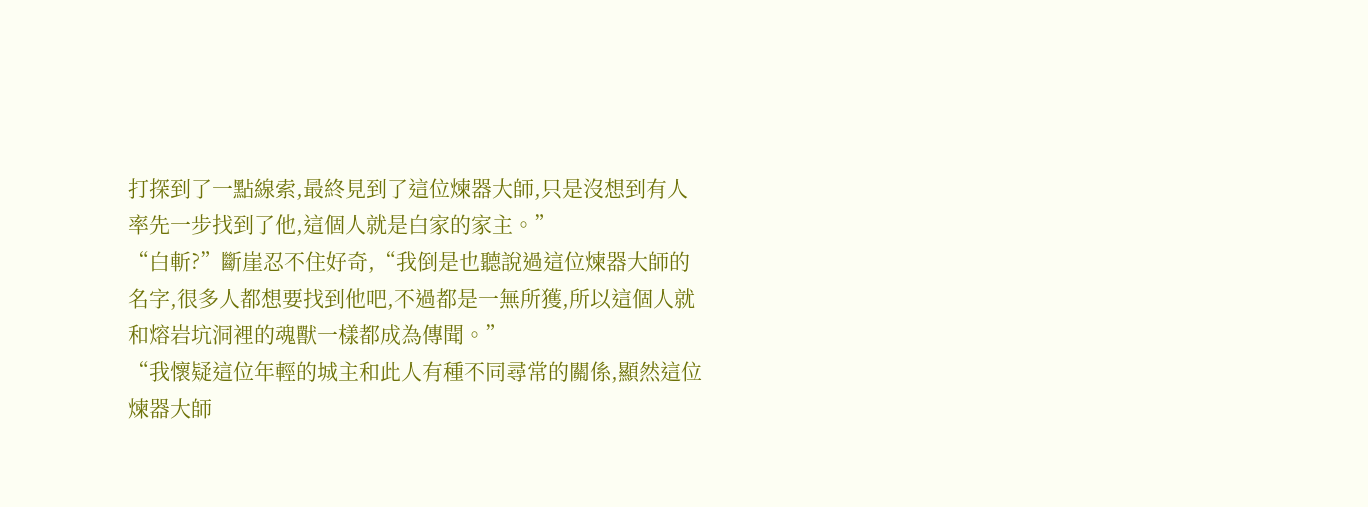打探到了一點線索,最終見到了這位煉器大師,只是沒想到有人率先一步找到了他,這個人就是白家的家主。”
“白斬?”斷崖忍不住好奇,“我倒是也聽說過這位煉器大師的名字,很多人都想要找到他吧,不過都是一無所獲,所以這個人就和熔岩坑洞裡的魂獸一樣都成為傳聞。”
“我懷疑這位年輕的城主和此人有種不同尋常的關係,顯然這位煉器大師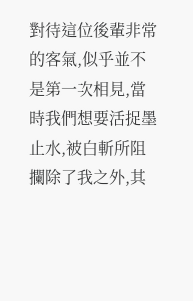對待這位後輩非常的客氣,似乎並不是第一次相見,當時我們想要活捉墨止水,被白斬所阻攔除了我之外,其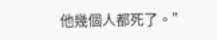他幾個人都死了。”